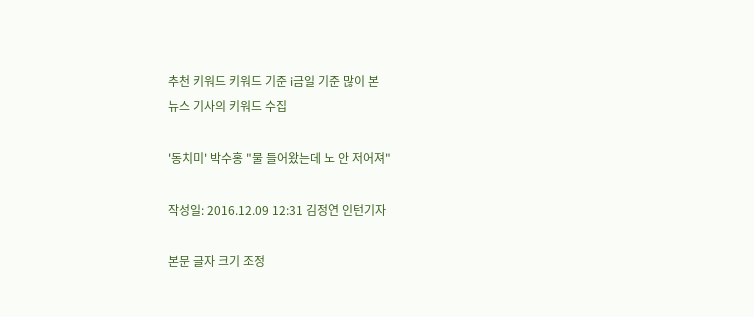추천 키워드 키워드 기준 i금일 기준 많이 본
뉴스 기사의 키워드 수집

'동치미' 박수홍 "물 들어왔는데 노 안 저어져"

작성일: 2016.12.09 12:31 김정연 인턴기자

본문 글자 크기 조정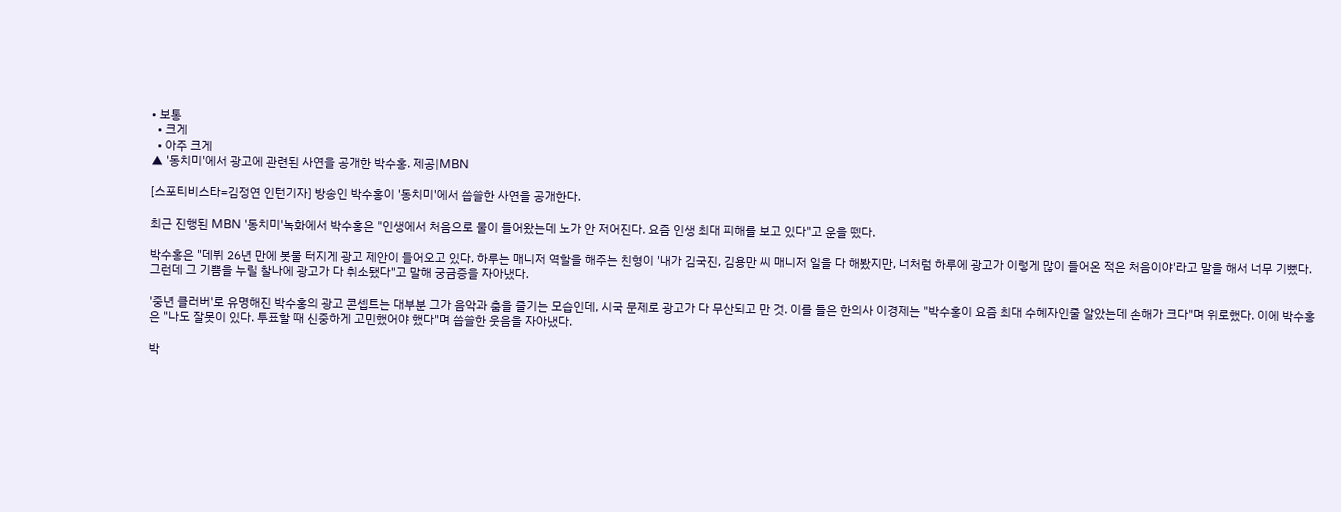• 보통
  • 크게
  • 아주 크게
▲ '동치미'에서 광고에 관련된 사연을 공개한 박수홍. 제공|MBN

[스포티비스타=김정연 인턴기자] 방송인 박수홍이 '동치미'에서 씁쓸한 사연을 공개한다.

최근 진행된 MBN '동치미'녹화에서 박수홍은 "인생에서 처음으로 물이 들어왔는데 노가 안 저어진다. 요즘 인생 최대 피해를 보고 있다"고 운을 뗐다.

박수홍은 "데뷔 26년 만에 봇물 터지게 광고 제안이 들어오고 있다. 하루는 매니저 역할을 해주는 친형이 '내가 김국진, 김용만 씨 매니저 일을 다 해봤지만, 너처럼 하루에 광고가 이렇게 많이 들어온 적은 처음이야'라고 말을 해서 너무 기뻤다. 그런데 그 기쁨을 누릴 찰나에 광고가 다 취소됐다"고 말해 궁금증을 자아냈다.

'중년 클러버'로 유명해진 박수홍의 광고 콘셉트는 대부분 그가 음악과 춤을 즐기는 모습인데, 시국 문제로 광고가 다 무산되고 만 것. 이를 들은 한의사 이경제는 "박수홍이 요즘 최대 수혜자인줄 알았는데 손해가 크다"며 위로했다. 이에 박수홍은 "나도 잘못이 있다. 투표할 때 신중하게 고민했어야 했다"며 씁쓸한 웃음을 자아냈다.

박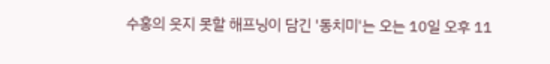수홍의 웃지 못할 해프닝이 담긴 '동치미'는 오는 10일 오후 11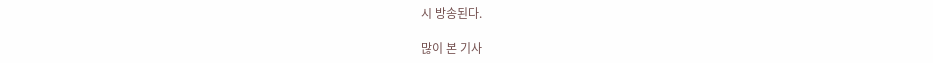시 방송된다.

많이 본 기사